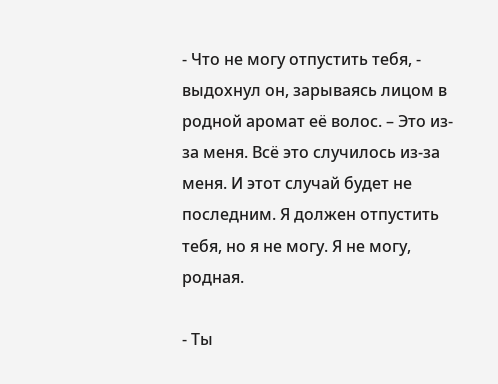- Что не могу отпустить тебя, - выдохнул он, зарываясь лицом в родной аромат её волос. – Это из-за меня. Всё это случилось из-за меня. И этот случай будет не последним. Я должен отпустить тебя, но я не могу. Я не могу, родная.

- Ты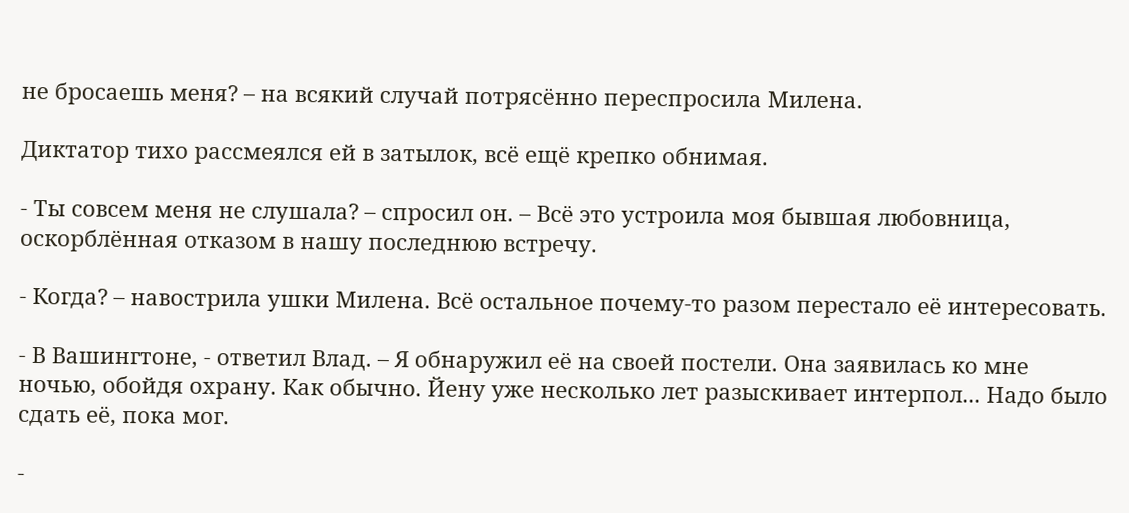не бросаешь меня? – на всякий случай потрясённо переспросила Милена.

Диктатор тихо рассмеялся ей в затылок, всё ещё крепко обнимая.

- Ты совсем меня не слушала? – спросил он. – Всё это устроила моя бывшая любовница, оскорблённая отказом в нашу последнюю встречу.

- Когда? – навострила ушки Милена. Всё остальное почему-то разом перестало её интересовать.

- В Вашингтоне, - ответил Влад. – Я обнаружил её на своей постели. Она заявилась ко мне ночью, обойдя охрану. Как обычно. Йену уже несколько лет разыскивает интерпол... Надо было сдать её, пока мог.

-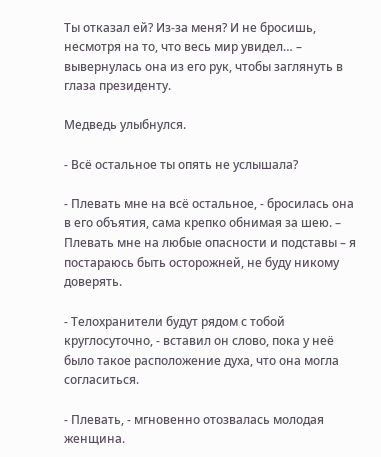Ты отказал ей? Из-за меня? И не бросишь, несмотря на то, что весь мир увидел… – вывернулась она из его рук, чтобы заглянуть в глаза президенту.

Медведь улыбнулся.

- Всё остальное ты опять не услышала?

- Плевать мне на всё остальное, - бросилась она в его объятия, сама крепко обнимая за шею. – Плевать мне на любые опасности и подставы – я постараюсь быть осторожней, не буду никому доверять.

- Телохранители будут рядом с тобой круглосуточно, - вставил он слово, пока у неё было такое расположение духа, что она могла согласиться.

- Плевать, - мгновенно отозвалась молодая женщина.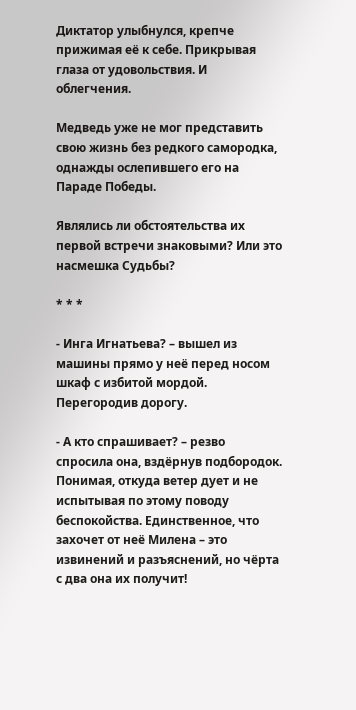Диктатор улыбнулся, крепче прижимая её к себе. Прикрывая глаза от удовольствия. И облегчения.

Медведь уже не мог представить свою жизнь без редкого самородка, однажды ослепившего его на Параде Победы.

Являлись ли обстоятельства их первой встречи знаковыми? Или это насмешка Судьбы?

* * *

- Инга Игнатьева? – вышел из машины прямо у неё перед носом шкаф с избитой мордой. Перегородив дорогу.

- А кто спрашивает? – резво спросила она, вздёрнув подбородок. Понимая, откуда ветер дует и не испытывая по этому поводу беспокойства. Единственное, что захочет от неё Милена – это извинений и разъяснений, но чёрта с два она их получит!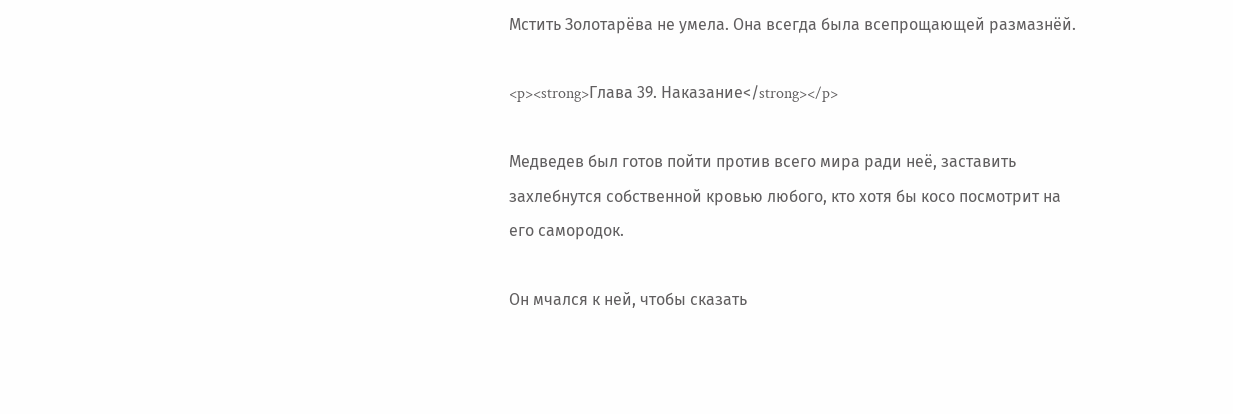Мстить Золотарёва не умела. Она всегда была всепрощающей размазнёй.

<p><strong>Глава 39. Наказание</strong></p>

Медведев был готов пойти против всего мира ради неё, заставить захлебнутся собственной кровью любого, кто хотя бы косо посмотрит на его самородок.

Он мчался к ней, чтобы сказать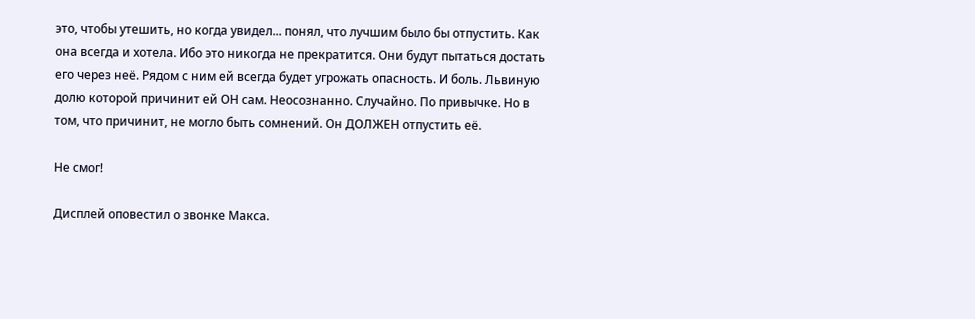это, чтобы утешить, но когда увидел... понял, что лучшим было бы отпустить. Как она всегда и хотела. Ибо это никогда не прекратится. Они будут пытаться достать его через неё. Рядом с ним ей всегда будет угрожать опасность. И боль. Львиную долю которой причинит ей ОН сам. Неосознанно. Случайно. По привычке. Но в том, что причинит, не могло быть сомнений. Он ДОЛЖЕН отпустить её.

Не смог!

Дисплей оповестил о звонке Макса.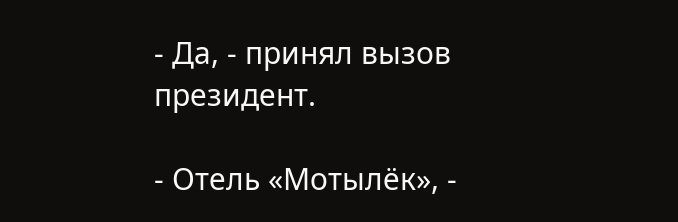- Да, - принял вызов президент.

- Отель «Мотылёк», -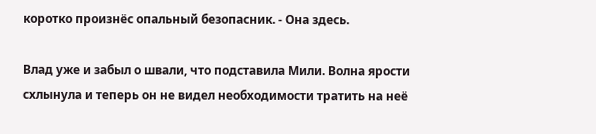коротко произнёс опальный безопасник. - Она здесь.

Влад уже и забыл о швали, что подставила Мили. Волна ярости схлынула и теперь он не видел необходимости тратить на неё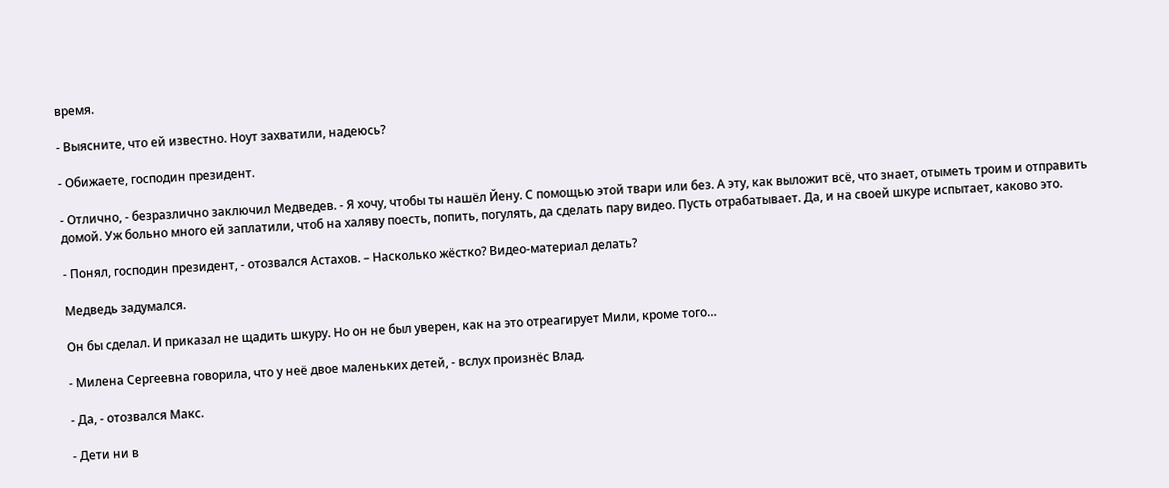время.

- Выясните, что ей известно. Ноут захватили, надеюсь?

- Обижаете, господин президент.

- Отлично, - безразлично заключил Медведев. - Я хочу, чтобы ты нашёл Йену. С помощью этой твари или без. А эту, как выложит всё, что знает, отыметь троим и отправить домой. Уж больно много ей заплатили, чтоб на халяву поесть, попить, погулять, да сделать пару видео. Пусть отрабатывает. Да, и на своей шкуре испытает, каково это.

- Понял, господин президент, - отозвался Астахов. – Насколько жёстко? Видео-материал делать?

Медведь задумался.

Он бы сделал. И приказал не щадить шкуру. Но он не был уверен, как на это отреагирует Мили, кроме того…

- Милена Сергеевна говорила, что у неё двое маленьких детей, - вслух произнёс Влад.

- Да, - отозвался Макс.

- Дети ни в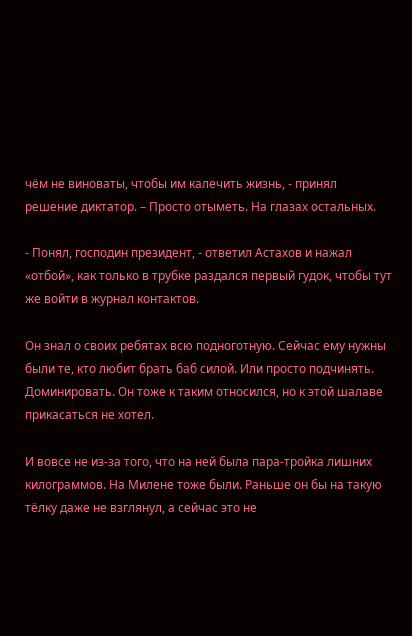чём не виноваты, чтобы им калечить жизнь, - принял решение диктатор. – Просто отыметь. На глазах остальных.

- Понял, господин президент, - ответил Астахов и нажал «отбой», как только в трубке раздался первый гудок, чтобы тут же войти в журнал контактов.

Он знал о своих ребятах всю подноготную. Сейчас ему нужны были те, кто любит брать баб силой. Или просто подчинять. Доминировать. Он тоже к таким относился, но к этой шалаве прикасаться не хотел.

И вовсе не из-за того, что на ней была пара-тройка лишних килограммов. На Милене тоже были. Раньше он бы на такую тёлку даже не взглянул, а сейчас это не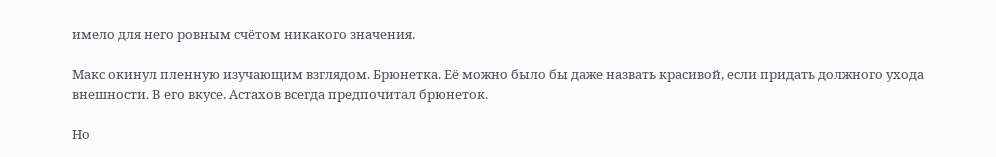имело для него ровным счётом никакого значения.

Макс окинул пленную изучающим взглядом. Брюнетка. Её можно было бы даже назвать красивой, если придать должного ухода внешности. В его вкусе. Астахов всегда предпочитал брюнеток.

Но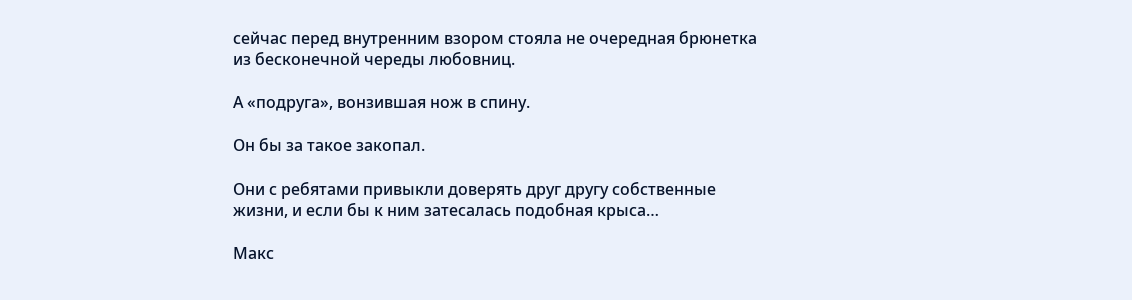сейчас перед внутренним взором стояла не очередная брюнетка из бесконечной череды любовниц.

А «подруга», вонзившая нож в спину.

Он бы за такое закопал.

Они с ребятами привыкли доверять друг другу собственные жизни, и если бы к ним затесалась подобная крыса…

Макс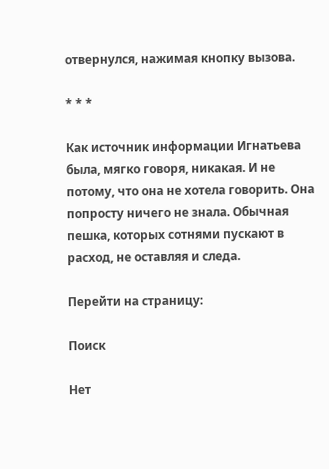отвернулся, нажимая кнопку вызова.

* * *

Как источник информации Игнатьева была, мягко говоря, никакая. И не потому, что она не хотела говорить. Она попросту ничего не знала. Обычная пешка, которых сотнями пускают в расход, не оставляя и следа.

Перейти на страницу:

Поиск

Нет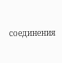соединения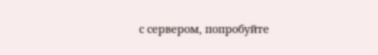с сервером, попробуйте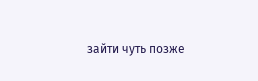зайти чуть позже